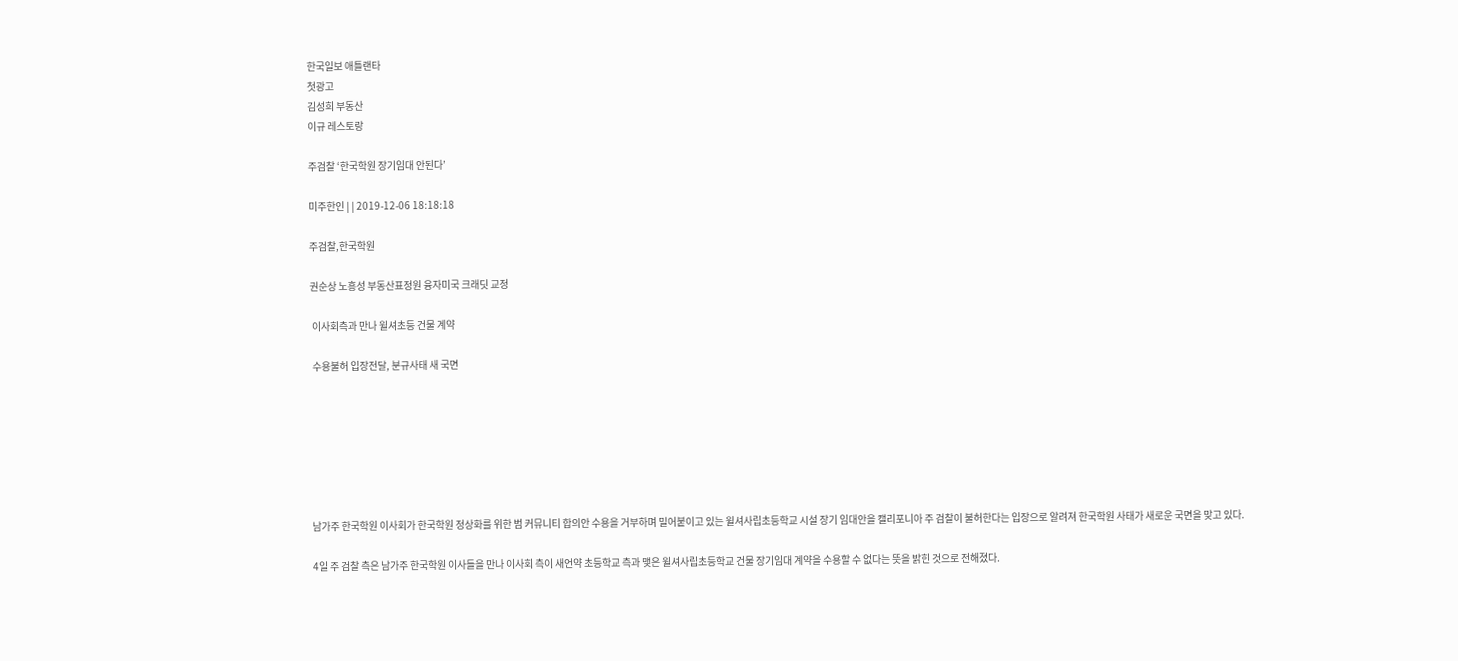한국일보 애틀랜타
첫광고
김성희 부동산
이규 레스토랑

주검찰 ‘한국학원 장기임대 안된다’

미주한인 | | 2019-12-06 18:18:18

주검찰,한국학원

권순상 노흥성 부동산표정원 융자미국 크래딧 교정

 이사회측과 만나 윌셔초등 건물 계약

 수용불허 입장전달, 분규사태 새 국면







남가주 한국학원 이사회가 한국학원 정상화를 위한 범 커뮤니티 합의안 수용을 거부하며 밀어붙이고 있는 윌셔사립초등학교 시설 장기 임대안을 캘리포니아 주 검찰이 불허한다는 입장으로 알려져 한국학원 사태가 새로운 국면을 맞고 있다.

4일 주 검찰 측은 남가주 한국학원 이사들을 만나 이사회 측이 새언약 초등학교 측과 맺은 윌셔사립초등학교 건물 장기임대 계약을 수용할 수 없다는 뜻을 밝힌 것으로 전해졌다.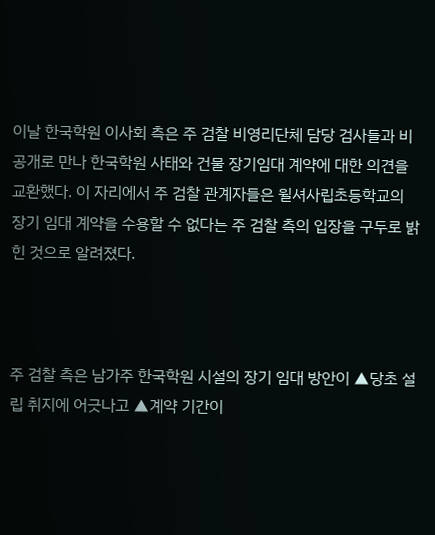이날 한국학원 이사회 측은 주 검찰 비영리단체 담당 검사들과 비공개로 만나 한국학원 사태와 건물 장기임대 계약에 대한 의견을 교환했다. 이 자리에서 주 검찰 관계자들은 윌셔사립초등학교의 장기 임대 계약을 수용할 수 없다는 주 검찰 측의 입장을 구두로 밝힌 것으로 알려졌다.



주 검찰 측은 남가주 한국학원 시설의 장기 임대 방안이 ▲당초 설립 취지에 어긋나고 ▲계약 기간이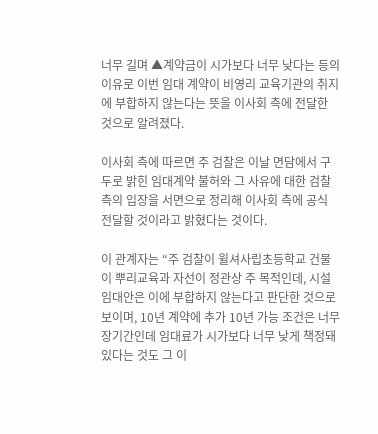너무 길며 ▲계약금이 시가보다 너무 낮다는 등의 이유로 이번 임대 계약이 비영리 교육기관의 취지에 부합하지 않는다는 뜻을 이사회 측에 전달한 것으로 알려졌다.

이사회 측에 따르면 주 검찰은 이날 면담에서 구두로 밝힌 임대계약 불허와 그 사유에 대한 검찰 측의 입장을 서면으로 정리해 이사회 측에 공식 전달할 것이라고 밝혔다는 것이다.

이 관계자는 “주 검찰이 윌셔사립초등학교 건물이 뿌리교육과 자선이 정관상 주 목적인데, 시설 임대안은 이에 부합하지 않는다고 판단한 것으로 보이며, 10년 계약에 추가 10년 가능 조건은 너무 장기간인데 임대료가 시가보다 너무 낮게 책정돼 있다는 것도 그 이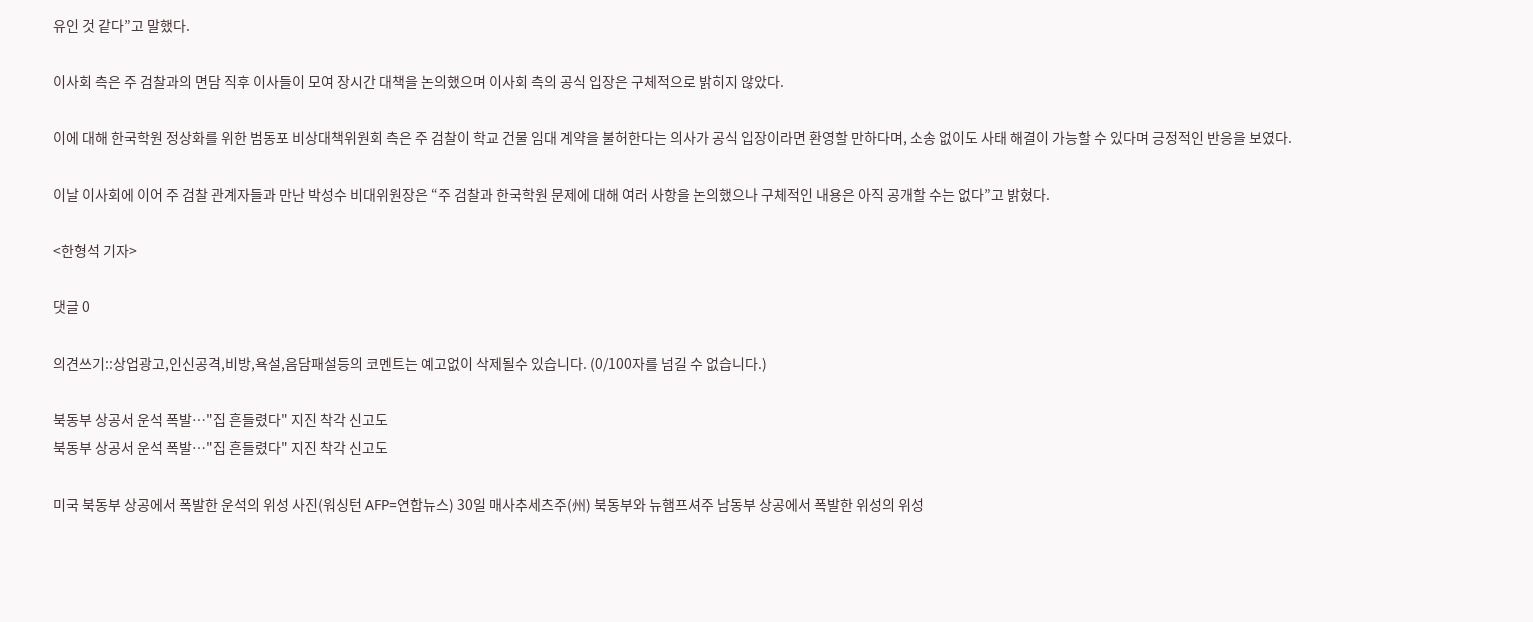유인 것 같다”고 말했다.

이사회 측은 주 검찰과의 면담 직후 이사들이 모여 장시간 대책을 논의했으며 이사회 측의 공식 입장은 구체적으로 밝히지 않았다.

이에 대해 한국학원 정상화를 위한 범동포 비상대책위원회 측은 주 검찰이 학교 건물 임대 계약을 불허한다는 의사가 공식 입장이라면 환영할 만하다며, 소송 없이도 사태 해결이 가능할 수 있다며 긍정적인 반응을 보였다.

이날 이사회에 이어 주 검찰 관계자들과 만난 박성수 비대위원장은 “주 검찰과 한국학원 문제에 대해 여러 사항을 논의했으나 구체적인 내용은 아직 공개할 수는 없다”고 밝혔다.

<한형석 기자>

댓글 0

의견쓰기::상업광고,인신공격,비방,욕설,음담패설등의 코멘트는 예고없이 삭제될수 있습니다. (0/100자를 넘길 수 없습니다.)

북동부 상공서 운석 폭발…"집 흔들렸다" 지진 착각 신고도
북동부 상공서 운석 폭발…"집 흔들렸다" 지진 착각 신고도

미국 북동부 상공에서 폭발한 운석의 위성 사진(워싱턴 AFP=연합뉴스) 30일 매사추세츠주(州) 북동부와 뉴햄프셔주 남동부 상공에서 폭발한 위성의 위성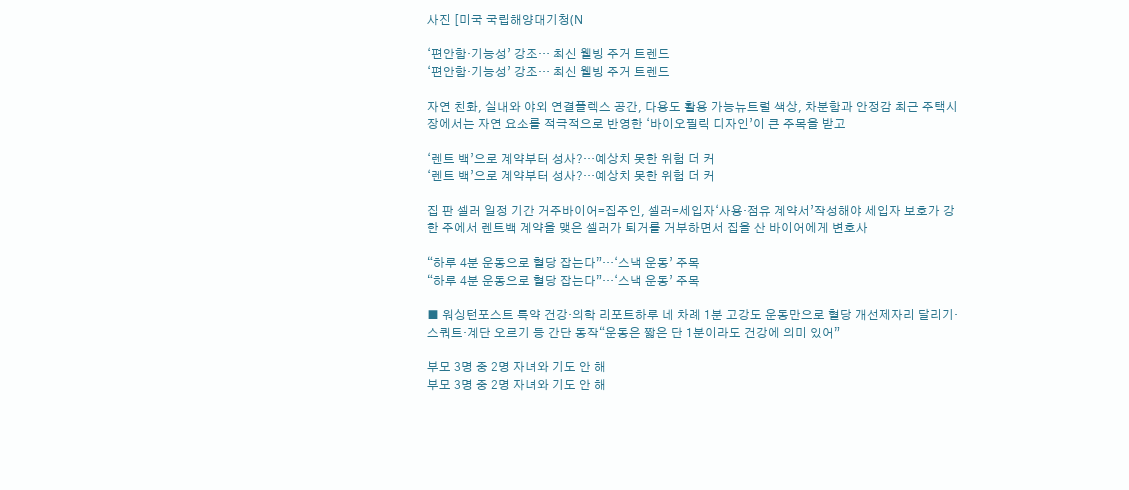사진 [미국 국립해양대기청(N

‘편안함·기능성’ 강조… 최신 웰빙 주거 트렌드
‘편안함·기능성’ 강조… 최신 웰빙 주거 트렌드

자연 친화, 실내와 야외 연결플렉스 공간, 다용도 활용 가능뉴트럴 색상, 차분함과 안정감 최근 주택시장에서는 자연 요소를 적극적으로 반영한 ‘바이오필릭 디자인’이 큰 주목을 받고

‘렌트 백’으로 계약부터 성사?…예상치 못한 위험 더 커
‘렌트 백’으로 계약부터 성사?…예상치 못한 위험 더 커

집 판 셀러 일정 기간 거주바이어=집주인, 셀러=세입자‘사용·점유 계약서’작성해야 세입자 보호가 강한 주에서 렌트백 계약을 맺은 셀러가 퇴거를 거부하면서 집을 산 바이어에게 변호사

“하루 4분 운동으로 혈당 잡는다”…‘스낵 운동’ 주목
“하루 4분 운동으로 혈당 잡는다”…‘스낵 운동’ 주목

■ 워싱턴포스트 특약 건강·의학 리포트하루 네 차례 1분 고강도 운동만으로 혈당 개선제자리 달리기·스쿼트·계단 오르기 등 간단 동작“운동은 짧은 단 1분이라도 건강에 의미 있어”

부모 3명 중 2명 자녀와 기도 안 해
부모 3명 중 2명 자녀와 기도 안 해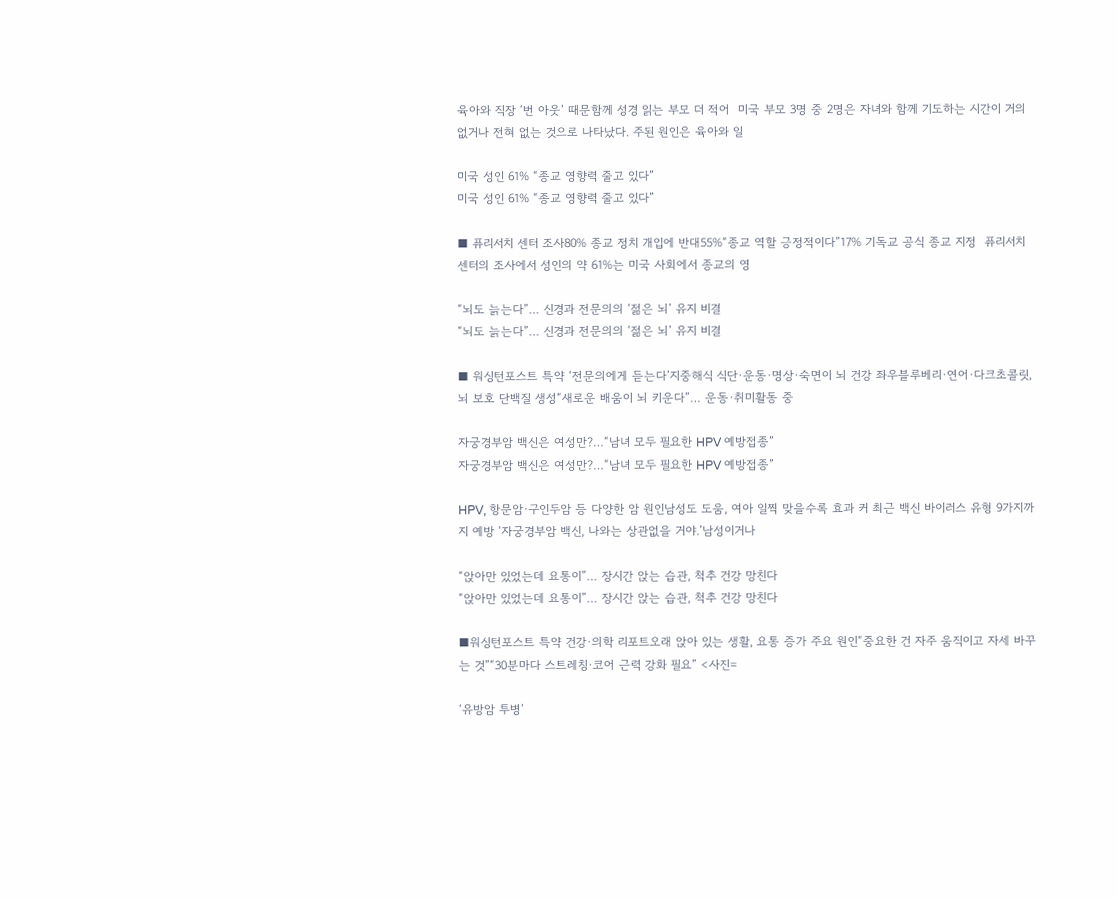육아와 직장 ‘번 아웃’ 때문함께 성경 읽는 부모 더 적어  미국 부모 3명 중 2명은 자녀와 함께 기도하는 시간이 거의 없거나 전혀 없는 것으로 나타났다. 주된 원인은 육아와 일

미국 성인 61% “종교 영향력 줄고 있다”
미국 성인 61% “종교 영향력 줄고 있다”

■ 퓨리서치 센터 조사80% 종교 정치 개입에 반대55%“종교 역할 긍정적이다”17% 기독교 공식 종교 지정  퓨리서치 센터의 조사에서 성인의 약 61%는 미국 사회에서 종교의 영

“뇌도 늙는다”… 신경과 전문의의 ‘젊은 뇌’ 유지 비결
“뇌도 늙는다”… 신경과 전문의의 ‘젊은 뇌’ 유지 비결

■ 워싱턴포스트 특약 ‘전문의에게 듣는다’지중해식 식단·운동·명상·숙면이 뇌 건강 좌우블루베리·연어·다크초콜릿, 뇌 보호 단백질 생성“새로운 배움이 뇌 키운다”… 운동·취미활동 중

자궁경부암 백신은 여성만?…“남녀 모두 필요한 HPV 예방접종”
자궁경부암 백신은 여성만?…“남녀 모두 필요한 HPV 예방접종”

HPV, 항문암·구인두암 등 다양한 암 원인남성도 도움, 여아 일찍 맞을수록 효과 커 최근 백신 바이러스 유형 9가지까지 예방 ‘자궁경부암 백신, 나와는 상관없을 거야.’남성이거나

“앉아만 있었는데 요통이”… 장시간 앉는 습관, 척추 건강 망친다
“앉아만 있었는데 요통이”… 장시간 앉는 습관, 척추 건강 망친다

■워싱턴포스트 특약 건강·의학 리포트오래 앉아 있는 생활, 요통 증가 주요 원인“중요한 건 자주 움직이고 자세 바꾸는 것”“30분마다 스트레칭·코어 근력 강화 필요” <사진=

‘유방암 투병’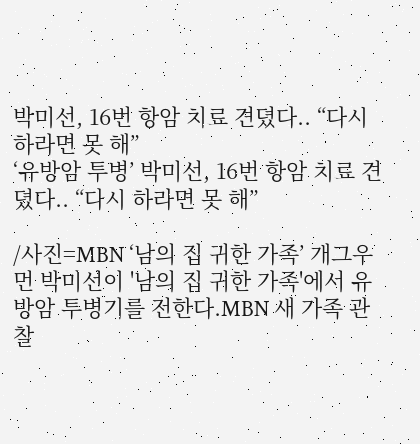박미선, 16번 항암 치료 견뎠다.. “다시 하라면 못 해”
‘유방암 투병’ 박미선, 16번 항암 치료 견뎠다.. “다시 하라면 못 해”

/사진=MBN ‘남의 집 귀한 가족’ 개그우먼 박미선이 '남의 집 귀한 가족'에서 유방암 투병기를 전한다.MBN 새 가족 관찰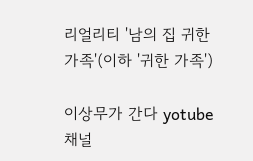리얼리티 '남의 집 귀한 가족'(이하 '귀한 가족')

이상무가 간다 yotube 채널